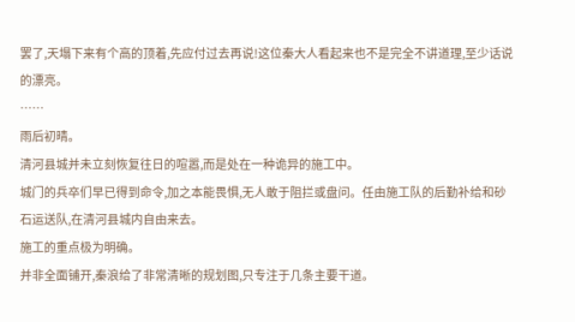罢了,天塌下来有个高的顶着,先应付过去再说!这位秦大人看起来也不是完全不讲道理,至少话说的漂亮。
……
雨后初晴。
清河县城并未立刻恢复往日的喧嚣,而是处在一种诡异的施工中。
城门的兵卒们早已得到命令,加之本能畏惧,无人敢于阻拦或盘问。任由施工队的后勤补给和砂石运送队,在清河县城内自由来去。
施工的重点极为明确。
并非全面铺开,秦浪给了非常清晰的规划图,只专注于几条主要干道。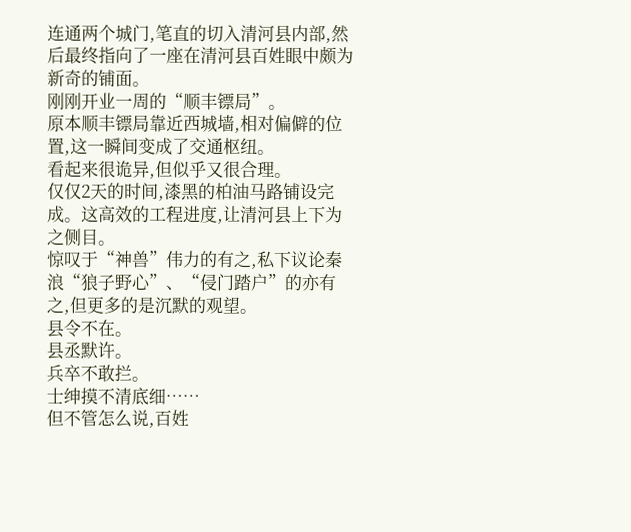连通两个城门,笔直的切入清河县内部,然后最终指向了一座在清河县百姓眼中颇为新奇的铺面。
刚刚开业一周的“顺丰镖局”。
原本顺丰镖局靠近西城墙,相对偏僻的位置,这一瞬间变成了交通枢纽。
看起来很诡异,但似乎又很合理。
仅仅2天的时间,漆黑的柏油马路铺设完成。这高效的工程进度,让清河县上下为之侧目。
惊叹于“神兽”伟力的有之,私下议论秦浪“狼子野心”、“侵门踏户”的亦有之,但更多的是沉默的观望。
县令不在。
县丞默许。
兵卒不敢拦。
士绅摸不清底细……
但不管怎么说,百姓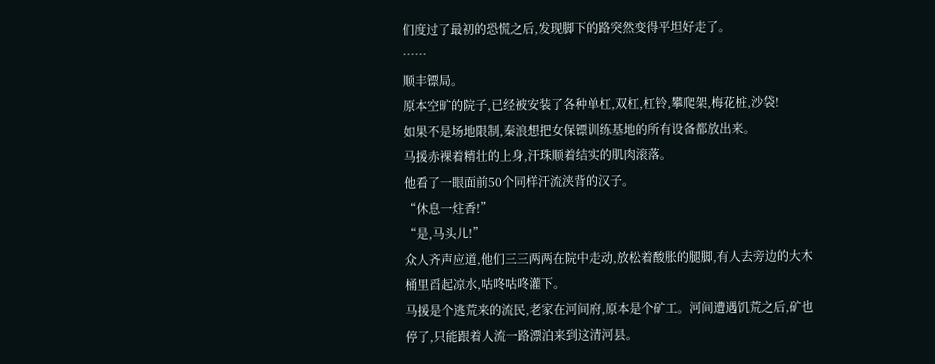们度过了最初的恐慌之后,发现脚下的路突然变得平坦好走了。
……
顺丰镖局。
原本空旷的院子,已经被安装了各种单杠,双杠,杠铃,攀爬架,梅花桩,沙袋!
如果不是场地限制,秦浪想把女保镖训练基地的所有设备都放出来。
马援赤裸着精壮的上身,汗珠顺着结实的肌肉滚落。
他看了一眼面前50个同样汗流浃背的汉子。
“休息一炷香!”
“是,马头儿!”
众人齐声应道,他们三三两两在院中走动,放松着酸胀的腿脚,有人去旁边的大木桶里舀起凉水,咕咚咕咚灌下。
马援是个逃荒来的流民,老家在河间府,原本是个矿工。河间遭遇饥荒之后,矿也停了,只能跟着人流一路漂泊来到这清河县。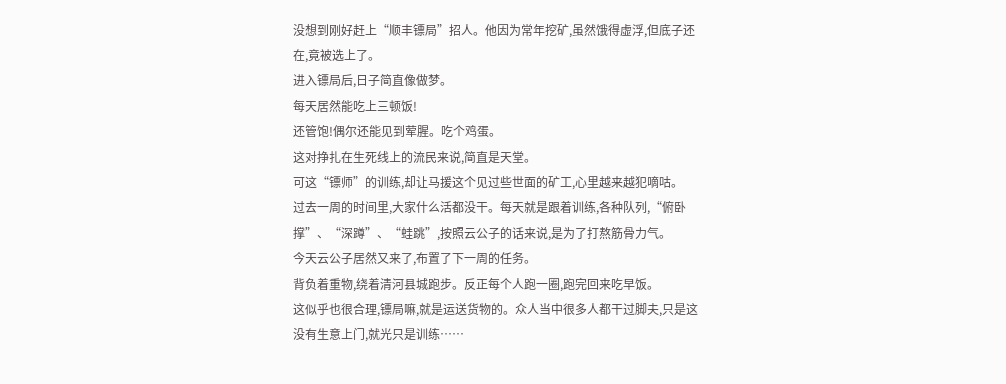没想到刚好赶上“顺丰镖局”招人。他因为常年挖矿,虽然饿得虚浮,但底子还在,竟被选上了。
进入镖局后,日子简直像做梦。
每天居然能吃上三顿饭!
还管饱!偶尔还能见到荤腥。吃个鸡蛋。
这对挣扎在生死线上的流民来说,简直是天堂。
可这“镖师”的训练,却让马援这个见过些世面的矿工,心里越来越犯嘀咕。
过去一周的时间里,大家什么活都没干。每天就是跟着训练,各种队列,“俯卧撑”、“深蹲”、“蛙跳”,按照云公子的话来说,是为了打熬筋骨力气。
今天云公子居然又来了,布置了下一周的任务。
背负着重物,绕着清河县城跑步。反正每个人跑一圈,跑完回来吃早饭。
这似乎也很合理,镖局嘛,就是运送货物的。众人当中很多人都干过脚夫,只是这没有生意上门,就光只是训练……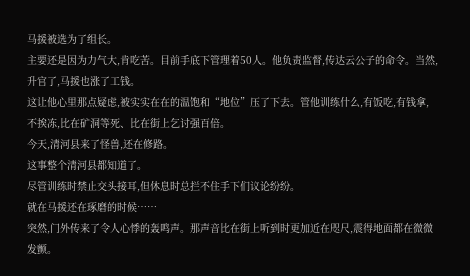马援被选为了组长。
主要还是因为力气大,肯吃苦。目前手底下管理着50人。他负责监督,传达云公子的命令。当然,升官了,马援也涨了工钱。
这让他心里那点疑虑,被实实在在的温饱和“地位”压了下去。管他训练什么,有饭吃,有钱拿,不挨冻,比在矿洞等死、比在街上乞讨强百倍。
今天,清河县来了怪兽,还在修路。
这事整个清河县都知道了。
尽管训练时禁止交头接耳,但休息时总拦不住手下们议论纷纷。
就在马援还在琢磨的时候……
突然,门外传来了令人心悸的轰鸣声。那声音比在街上听到时更加近在咫尺,震得地面都在微微发颤。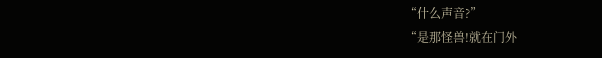“什么声音?”
“是那怪兽!就在门外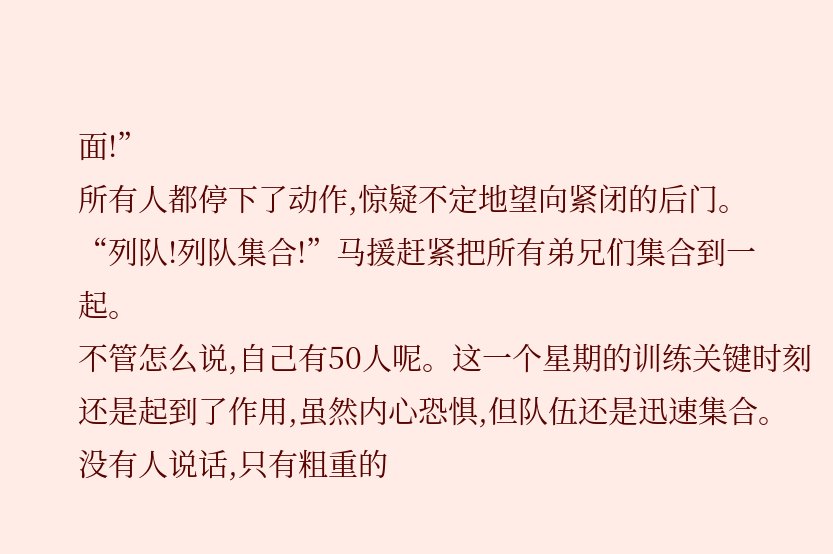面!”
所有人都停下了动作,惊疑不定地望向紧闭的后门。
“列队!列队集合!”马援赶紧把所有弟兄们集合到一起。
不管怎么说,自己有50人呢。这一个星期的训练关键时刻还是起到了作用,虽然内心恐惧,但队伍还是迅速集合。
没有人说话,只有粗重的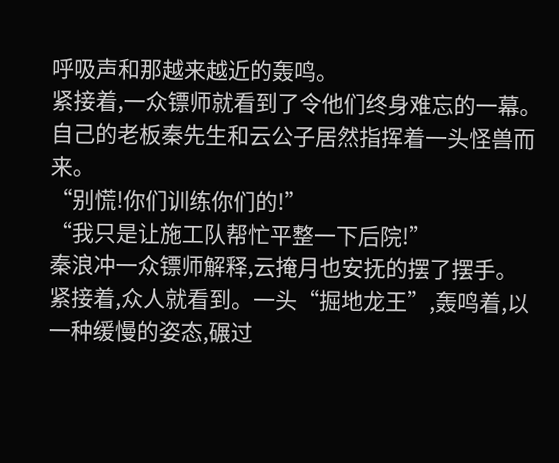呼吸声和那越来越近的轰鸣。
紧接着,一众镖师就看到了令他们终身难忘的一幕。
自己的老板秦先生和云公子居然指挥着一头怪兽而来。
“别慌!你们训练你们的!”
“我只是让施工队帮忙平整一下后院!”
秦浪冲一众镖师解释,云掩月也安抚的摆了摆手。
紧接着,众人就看到。一头“掘地龙王”,轰鸣着,以一种缓慢的姿态,碾过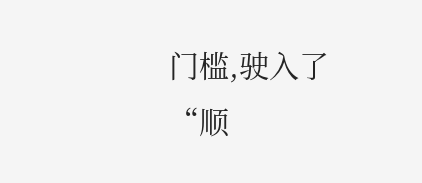门槛,驶入了“顺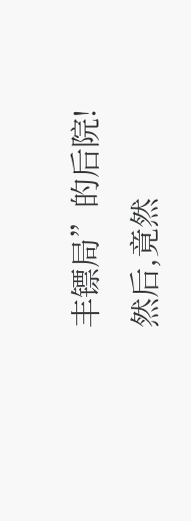丰镖局”的后院!
然后,竟然